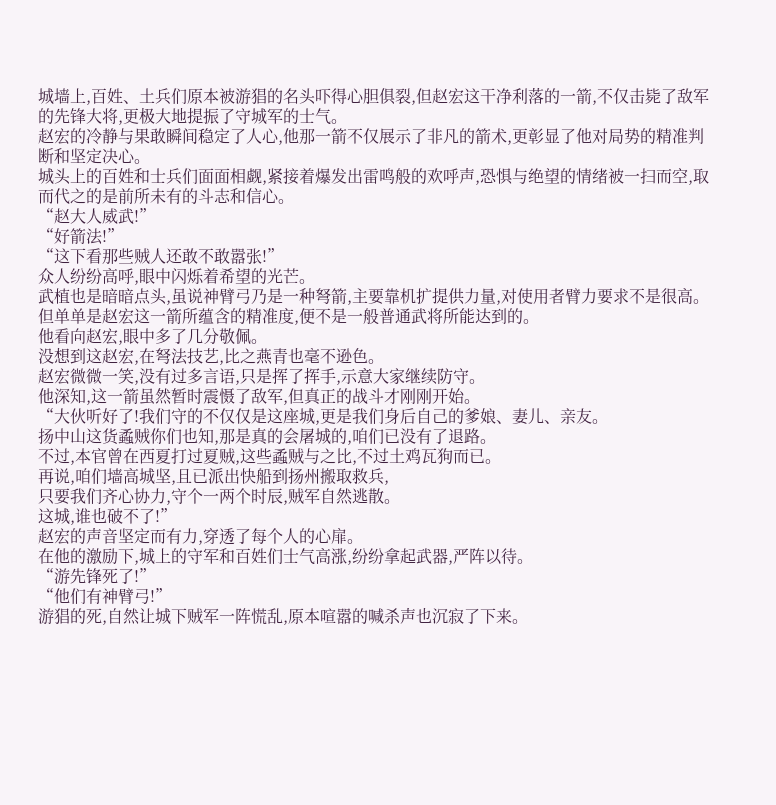城墙上,百姓、土兵们原本被游猖的名头吓得心胆俱裂,但赵宏这干净利落的一箭,不仅击毙了敌军的先锋大将,更极大地提振了守城军的士气。
赵宏的冷静与果敢瞬间稳定了人心,他那一箭不仅展示了非凡的箭术,更彰显了他对局势的精准判断和坚定决心。
城头上的百姓和士兵们面面相觑,紧接着爆发出雷鸣般的欢呼声,恐惧与绝望的情绪被一扫而空,取而代之的是前所未有的斗志和信心。
“赵大人威武!”
“好箭法!”
“这下看那些贼人还敢不敢嚣张!”
众人纷纷高呼,眼中闪烁着希望的光芒。
武植也是暗暗点头,虽说神臂弓乃是一种弩箭,主要靠机扩提供力量,对使用者臂力要求不是很高。
但单单是赵宏这一箭所蕴含的精准度,便不是一般普通武将所能达到的。
他看向赵宏,眼中多了几分敬佩。
没想到这赵宏,在弩法技艺,比之燕青也毫不逊色。
赵宏微微一笑,没有过多言语,只是挥了挥手,示意大家继续防守。
他深知,这一箭虽然暂时震慑了敌军,但真正的战斗才刚刚开始。
“大伙听好了!我们守的不仅仅是这座城,更是我们身后自己的爹娘、妻儿、亲友。
扬中山这货蟊贼你们也知,那是真的会屠城的,咱们已没有了退路。
不过,本官曾在西夏打过夏贼,这些蟊贼与之比,不过土鸡瓦狗而已。
再说,咱们墙高城坚,且已派出快船到扬州搬取救兵,
只要我们齐心协力,守个一两个时辰,贼军自然逃散。
这城,谁也破不了!”
赵宏的声音坚定而有力,穿透了每个人的心扉。
在他的激励下,城上的守军和百姓们士气高涨,纷纷拿起武器,严阵以待。
“游先锋死了!”
“他们有神臂弓!”
游猖的死,自然让城下贼军一阵慌乱,原本喧嚣的喊杀声也沉寂了下来。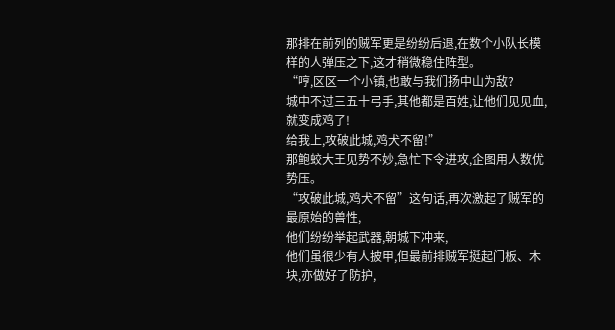那排在前列的贼军更是纷纷后退,在数个小队长模样的人弹压之下,这才稍微稳住阵型。
“哼,区区一个小镇,也敢与我们扬中山为敌?
城中不过三五十弓手,其他都是百姓,让他们见见血,就变成鸡了!
给我上,攻破此城,鸡犬不留!”
那鲍蛟大王见势不妙,急忙下令进攻,企图用人数优势压。
“攻破此城,鸡犬不留”这句话,再次激起了贼军的最原始的兽性,
他们纷纷举起武器,朝城下冲来,
他们虽很少有人披甲,但最前排贼军挺起门板、木块,亦做好了防护,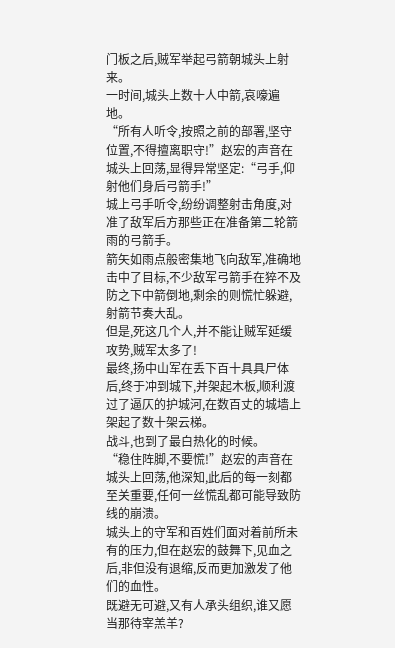门板之后,贼军举起弓箭朝城头上射来。
一时间,城头上数十人中箭,哀嚎遍地。
“所有人听令,按照之前的部署,坚守位置,不得擅离职守!”赵宏的声音在城头上回荡,显得异常坚定:“弓手,仰射他们身后弓箭手!”
城上弓手听令,纷纷调整射击角度,对准了敌军后方那些正在准备第二轮箭雨的弓箭手。
箭矢如雨点般密集地飞向敌军,准确地击中了目标,不少敌军弓箭手在猝不及防之下中箭倒地,剩余的则慌忙躲避,射箭节奏大乱。
但是,死这几个人,并不能让贼军延缓攻势,贼军太多了!
最终,扬中山军在丢下百十具具尸体后,终于冲到城下,并架起木板,顺利渡过了逼仄的护城河,在数百丈的城墙上架起了数十架云梯。
战斗,也到了最白热化的时候。
“稳住阵脚,不要慌!”赵宏的声音在城头上回荡,他深知,此后的每一刻都至关重要,任何一丝慌乱都可能导致防线的崩溃。
城头上的守军和百姓们面对着前所未有的压力,但在赵宏的鼓舞下,见血之后,非但没有退缩,反而更加激发了他们的血性。
既避无可避,又有人承头组织,谁又愿当那待宰羔羊?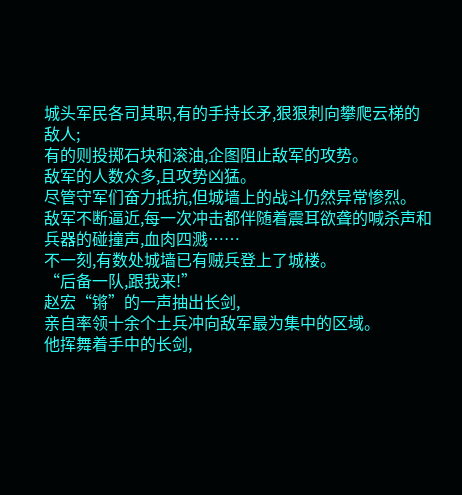城头军民各司其职,有的手持长矛,狠狠刺向攀爬云梯的敌人;
有的则投掷石块和滚油,企图阻止敌军的攻势。
敌军的人数众多,且攻势凶猛。
尽管守军们奋力抵抗,但城墙上的战斗仍然异常惨烈。
敌军不断逼近,每一次冲击都伴随着震耳欲聋的喊杀声和兵器的碰撞声,血肉四溅……
不一刻,有数处城墙已有贼兵登上了城楼。
“后备一队,跟我来!”
赵宏“锵”的一声抽出长剑,
亲自率领十余个土兵冲向敌军最为集中的区域。
他挥舞着手中的长剑,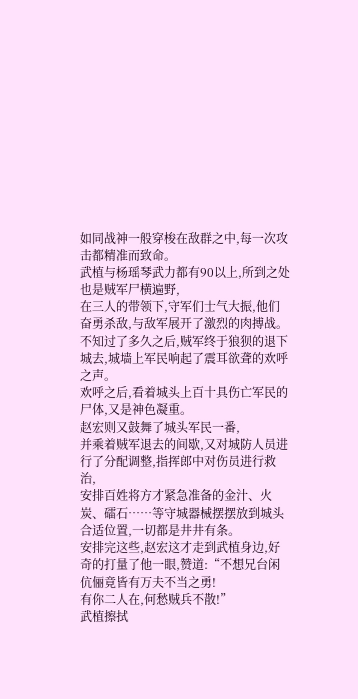如同战神一般穿梭在敌群之中,每一次攻击都精准而致命。
武植与杨瑶琴武力都有90以上,所到之处也是贼军尸横遍野,
在三人的带领下,守军们士气大振,他们奋勇杀敌,与敌军展开了激烈的肉搏战。
不知过了多久之后,贼军终于狼狈的退下城去,城墙上军民响起了震耳欲聋的欢呼之声。
欢呼之后,看着城头上百十具伤亡军民的尸体,又是神色凝重。
赵宏则又鼓舞了城头军民一番,
并乘着贼军退去的间歇,又对城防人员进行了分配调整,指挥郎中对伤员进行救治,
安排百姓将方才紧急准备的金汁、火炭、礌石……等守城器械摆摆放到城头合适位置,一切都是井井有条。
安排完这些,赵宏这才走到武植身边,好奇的打量了他一眼,赞道:“不想兄台闲伉俪竟皆有万夫不当之勇!
有你二人在,何愁贼兵不散!”
武植擦拭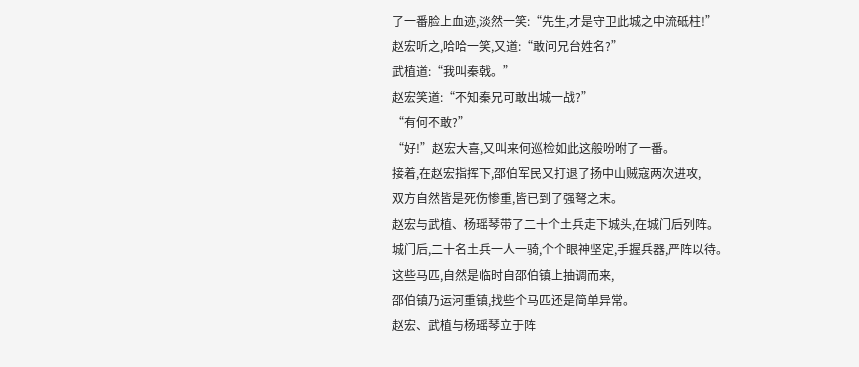了一番脸上血迹,淡然一笑:“先生,才是守卫此城之中流砥柱!”
赵宏听之,哈哈一笑,又道:“敢问兄台姓名?”
武植道:“我叫秦戟。”
赵宏笑道:“不知秦兄可敢出城一战?”
“有何不敢?”
“好!”赵宏大喜,又叫来何巡检如此这般吩咐了一番。
接着,在赵宏指挥下,邵伯军民又打退了扬中山贼寇两次进攻,
双方自然皆是死伤惨重,皆已到了强弩之末。
赵宏与武植、杨瑶琴带了二十个土兵走下城头,在城门后列阵。
城门后,二十名土兵一人一骑,个个眼神坚定,手握兵器,严阵以待。
这些马匹,自然是临时自邵伯镇上抽调而来,
邵伯镇乃运河重镇,找些个马匹还是简单异常。
赵宏、武植与杨瑶琴立于阵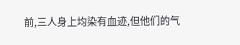前,三人身上均染有血迹,但他们的气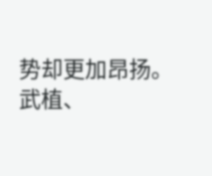势却更加昂扬。
武植、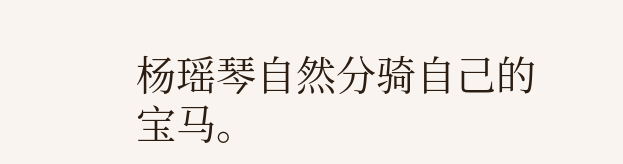杨瑶琴自然分骑自己的宝马。